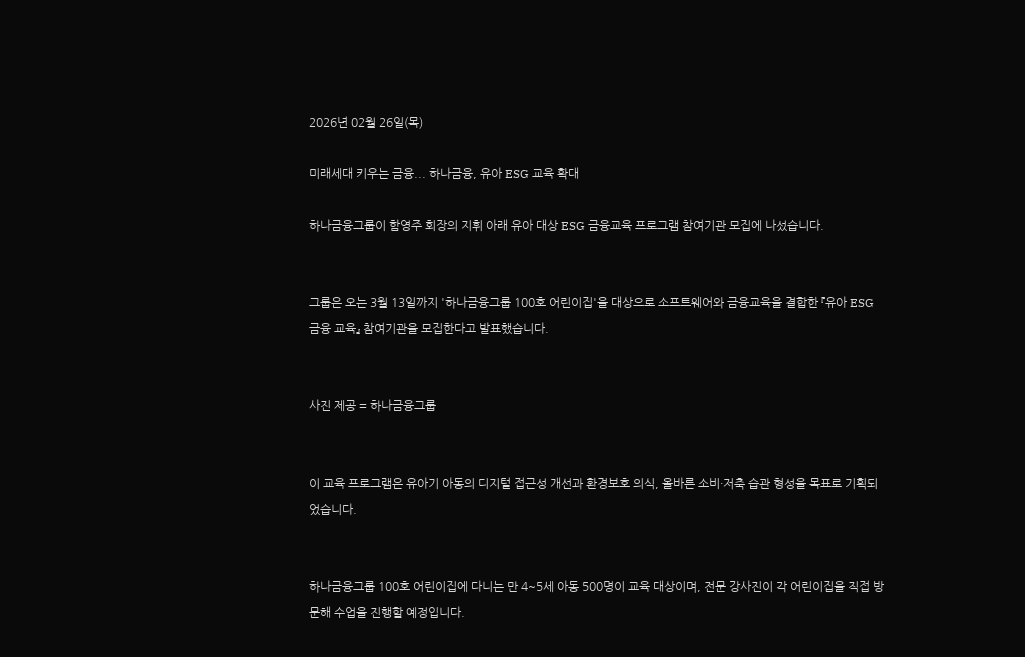2026년 02월 26일(목)

미래세대 키우는 금융... 하나금융, 유아 ESG 교육 확대

하나금융그룹이 함영주 회장의 지휘 아래 유아 대상 ESG 금융교육 프로그램 참여기관 모집에 나섰습니다.


그룹은 오는 3월 13일까지 '하나금융그룹 100호 어린이집'을 대상으로 소프트웨어와 금융교육을 결합한 『유아 ESG 금융 교육』 참여기관을 모집한다고 발표했습니다.


사진 제공 = 하나금융그룹


이 교육 프로그램은 유아기 아동의 디지털 접근성 개선과 환경보호 의식, 올바른 소비·저축 습관 형성을 목표로 기획되었습니다.


하나금융그룹 100호 어린이집에 다니는 만 4~5세 아동 500명이 교육 대상이며, 전문 강사진이 각 어린이집을 직접 방문해 수업을 진행할 예정입니다.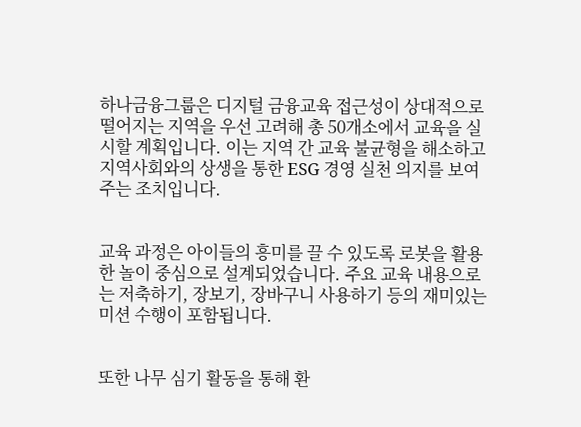하나금융그룹은 디지털 금융교육 접근성이 상대적으로 떨어지는 지역을 우선 고려해 총 50개소에서 교육을 실시할 계획입니다. 이는 지역 간 교육 불균형을 해소하고 지역사회와의 상생을 통한 ESG 경영 실천 의지를 보여주는 조치입니다.


교육 과정은 아이들의 흥미를 끌 수 있도록 로봇을 활용한 놀이 중심으로 설계되었습니다. 주요 교육 내용으로는 저축하기, 장보기, 장바구니 사용하기 등의 재미있는 미션 수행이 포함됩니다.


또한 나무 심기 활동을 통해 환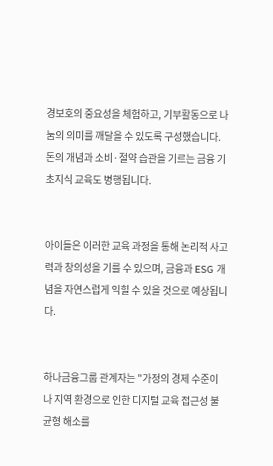경보호의 중요성을 체험하고, 기부활동으로 나눔의 의미를 깨달을 수 있도록 구성했습니다. 돈의 개념과 소비·절약 습관을 기르는 금융 기초지식 교육도 병행됩니다.


아이들은 이러한 교육 과정을 통해 논리적 사고력과 창의성을 기를 수 있으며, 금융과 ESG 개념을 자연스럽게 익힐 수 있을 것으로 예상됩니다.


하나금융그룹 관계자는 "가정의 경제 수준이나 지역 환경으로 인한 디지털 교육 접근성 불균형 해소를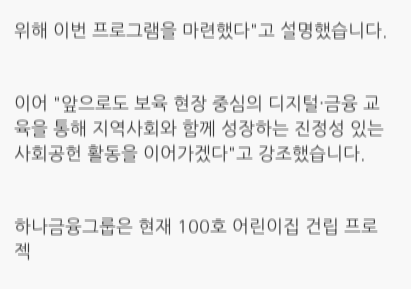위해 이번 프로그램을 마련했다"고 설명했습니다.


이어 "앞으로도 보육 현장 중심의 디지털·금융 교육을 통해 지역사회와 함께 성장하는 진정성 있는 사회공헌 활동을 이어가겠다"고 강조했습니다.


하나금융그룹은 현재 100호 어린이집 건립 프로젝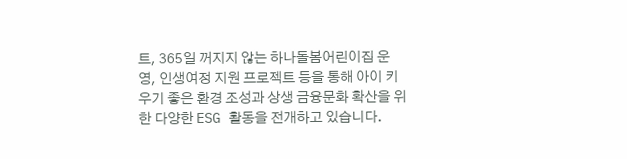트, 365일 꺼지지 않는 하나돌봄어린이집 운영, 인생여정 지원 프로젝트 등을 통해 아이 키우기 좋은 환경 조성과 상생 금융문화 확산을 위한 다양한 ESG 활동을 전개하고 있습니다.